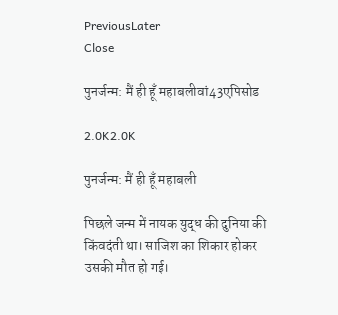PreviousLater
Close

पुनर्जन्म: मैं ही हूँ महाबलीवां43एपिसोड

2.0K2.0K

पुनर्जन्म: मैं ही हूँ महाबली

पिछले जन्म में नायक युद्ध की दुनिया की किंवदंती था। साजिश का शिकार होकर उसकी मौत हो गई।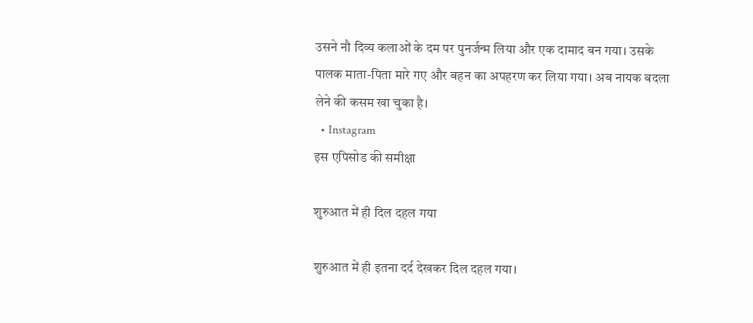उसने नौ दिव्य कलाओं के दम पर पुनर्जन्म लिया और एक दामाद बन गया। उसके पालक माता-पिता मारे गए और बहन का अपहरण कर लिया गया। अब नायक बदला लेने की कसम खा चुका है।
  • Instagram
इस एपिसोड की समीक्षा

शुरुआत में ही दिल दहल गया

शुरुआत में ही इतना दर्द देखकर दिल दहल गया।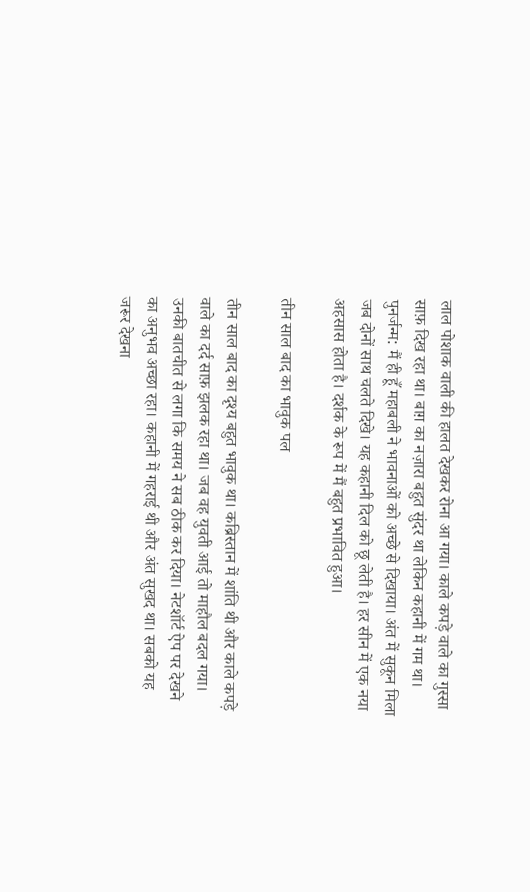लाल पोशाक वाली की हालत देखकर रोना आ गया। काले कपड़े वाले का गुस्सा साफ़ दिख रहा था। बाग़ का नज़ारा बहुत सुंदर था लेकिन कहानी में गम था। पुनर्जन्म: मैं ही हूँ महाबली ने भावनाओं को अच्छे से दिखाया। अंत में सुकून मिला जब दोनों साथ चलते दिखे। यह कहानी दिल को छू लेती है। हर सीन में एक नया अहसास होता है। दर्शक के रूप में मैं बहुत प्रभावित हुआ।

तीन साल बाद का भावुक पल

तीन साल बाद का दृश्य बहुत भावुक था। कब्रिस्तान में शांति थी और काले कपड़े वाले का दर्द साफ़ झलक रहा था। जब वह युवती आई तो माहौल बदल गया। उनकी बातचीत से लगा कि समय ने सब ठीक कर दिया। नेटशॉर्ट ऐप पर देखने का अनुभव अच्छा रहा। कहानी में गहराई थी और अंत सुखद था। सबको यह जरूर देखना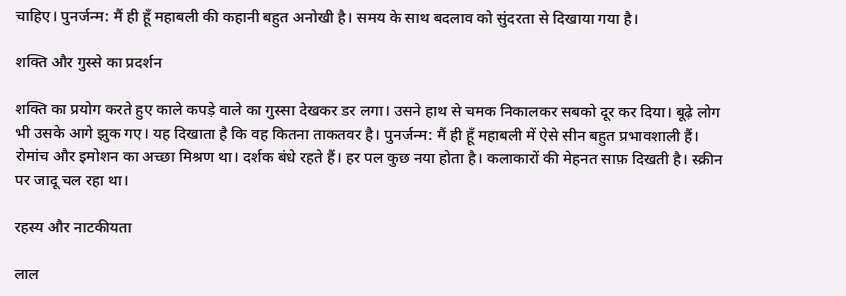चाहिए। पुनर्जन्म: मैं ही हूँ महाबली की कहानी बहुत अनोखी है। समय के साथ बदलाव को सुंदरता से दिखाया गया है।

शक्ति और गुस्से का प्रदर्शन

शक्ति का प्रयोग करते हुए काले कपड़े वाले का गुस्सा देखकर डर लगा। उसने हाथ से चमक निकालकर सबको दूर कर दिया। बूढ़े लोग भी उसके आगे झुक गए। यह दिखाता है कि वह कितना ताकतवर है। पुनर्जन्म: मैं ही हूँ महाबली में ऐसे सीन बहुत प्रभावशाली हैं। रोमांच और इमोशन का अच्छा मिश्रण था। दर्शक बंधे रहते हैं। हर पल कुछ नया होता है। कलाकारों की मेहनत साफ़ दिखती है। स्क्रीन पर जादू चल रहा था।

रहस्य और नाटकीयता

लाल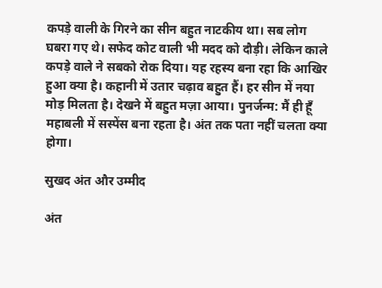कपड़े वाली के गिरने का सीन बहुत नाटकीय था। सब लोग घबरा गए थे। सफेद कोट वाली भी मदद को दौड़ी। लेकिन काले कपड़े वाले ने सबको रोक दिया। यह रहस्य बना रहा कि आखिर हुआ क्या है। कहानी में उतार चढ़ाव बहुत हैं। हर सीन में नया मोड़ मिलता है। देखने में बहुत मज़ा आया। पुनर्जन्म: मैं ही हूँ महाबली में सस्पेंस बना रहता है। अंत तक पता नहीं चलता क्या होगा।

सुखद अंत और उम्मीद

अंत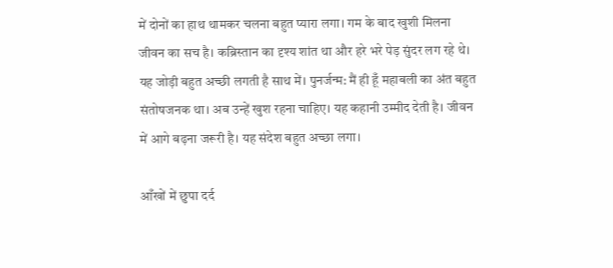में दोनों का हाथ थामकर चलना बहुत प्यारा लगा। गम के बाद खुशी मिलना जीवन का सच है। कब्रिस्तान का दृश्य शांत था और हरे भरे पेड़ सुंदर लग रहे थे। यह जोड़ी बहुत अच्छी लगती है साथ में। पुनर्जन्म: मैं ही हूँ महाबली का अंत बहुत संतोषजनक था। अब उन्हें खुश रहना चाहिए। यह कहानी उम्मीद देती है। जीवन में आगे बढ़ना जरूरी है। यह संदेश बहुत अच्छा लगा।

आँखों में छुपा दर्द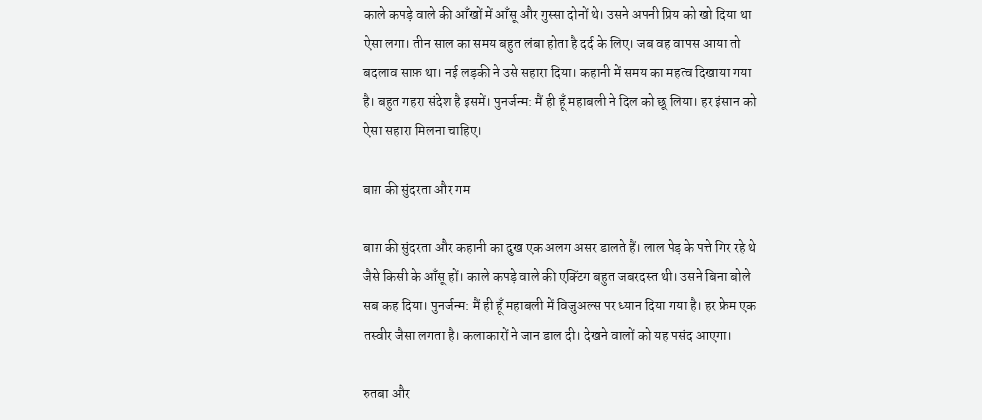काले कपड़े वाले की आँखों में आँसू और गुस्सा दोनों थे। उसने अपनी प्रिय को खो दिया था ऐसा लगा। तीन साल का समय बहुत लंबा होता है दर्द के लिए। जब वह वापस आया तो बदलाव साफ़ था। नई लड़की ने उसे सहारा दिया। कहानी में समय का महत्व दिखाया गया है। बहुत गहरा संदेश है इसमें। पुनर्जन्म: मैं ही हूँ महाबली ने दिल को छू लिया। हर इंसान को ऐसा सहारा मिलना चाहिए।

बाग़ की सुंदरता और गम

बाग़ की सुंदरता और कहानी का दुख एक अलग असर डालते हैं। लाल पेड़ के पत्ते गिर रहे थे जैसे किसी के आँसू हों। काले कपड़े वाले की एक्टिंग बहुत जबरदस्त थी। उसने बिना बोले सब कह दिया। पुनर्जन्म: मैं ही हूँ महाबली में विजुअल्स पर ध्यान दिया गया है। हर फ्रेम एक तस्वीर जैसा लगता है। कलाकारों ने जान डाल दी। देखने वालों को यह पसंद आएगा।

रुतबा और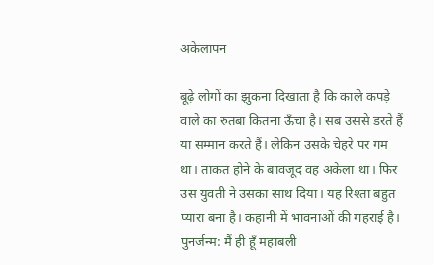अकेलापन

बूढ़े लोगों का झुकना दिखाता है कि काले कपड़े वाले का रुतबा कितना ऊँचा है। सब उससे डरते हैं या सम्मान करते हैं। लेकिन उसके चेहरे पर गम था। ताकत होने के बावजूद वह अकेला था। फिर उस युवती ने उसका साथ दिया। यह रिश्ता बहुत प्यारा बना है। कहानी में भावनाओं की गहराई है। पुनर्जन्म: मैं ही हूँ महाबली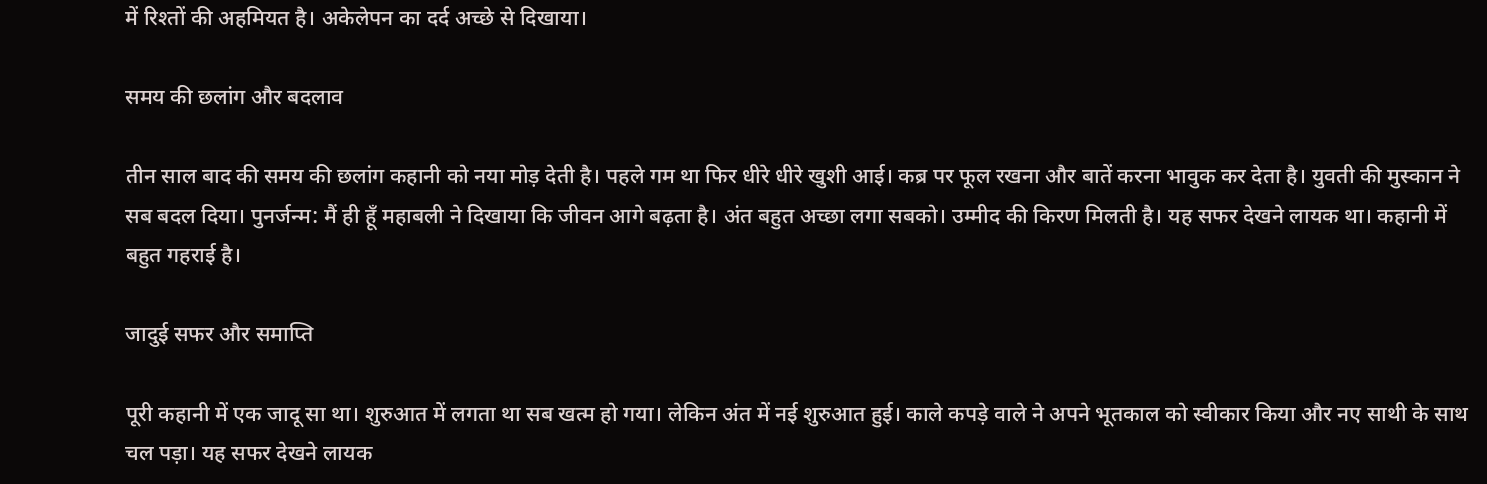में रिश्तों की अहमियत है। अकेलेपन का दर्द अच्छे से दिखाया।

समय की छलांग और बदलाव

तीन साल बाद की समय की छलांग कहानी को नया मोड़ देती है। पहले गम था फिर धीरे धीरे खुशी आई। कब्र पर फूल रखना और बातें करना भावुक कर देता है। युवती की मुस्कान ने सब बदल दिया। पुनर्जन्म: मैं ही हूँ महाबली ने दिखाया कि जीवन आगे बढ़ता है। अंत बहुत अच्छा लगा सबको। उम्मीद की किरण मिलती है। यह सफर देखने लायक था। कहानी में बहुत गहराई है।

जादुई सफर और समाप्ति

पूरी कहानी में एक जादू सा था। शुरुआत में लगता था सब खत्म हो गया। लेकिन अंत में नई शुरुआत हुई। काले कपड़े वाले ने अपने भूतकाल को स्वीकार किया और नए साथी के साथ चल पड़ा। यह सफर देखने लायक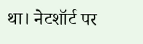था। नेटशॉर्ट पर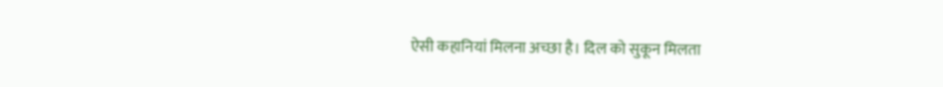ऐसी कहानियां मिलना अच्छा है। दिल को सुकून मिलता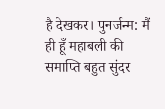है देखकर। पुनर्जन्म: मैं ही हूँ महाबली की समाप्ति बहुत सुंदर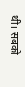थी। सबको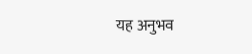यह अनुभव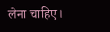लेना चाहिए।